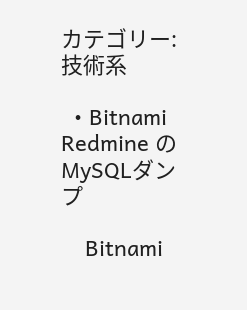カテゴリー: 技術系

  • Bitnami Redmine のMySQLダンプ

    Bitnami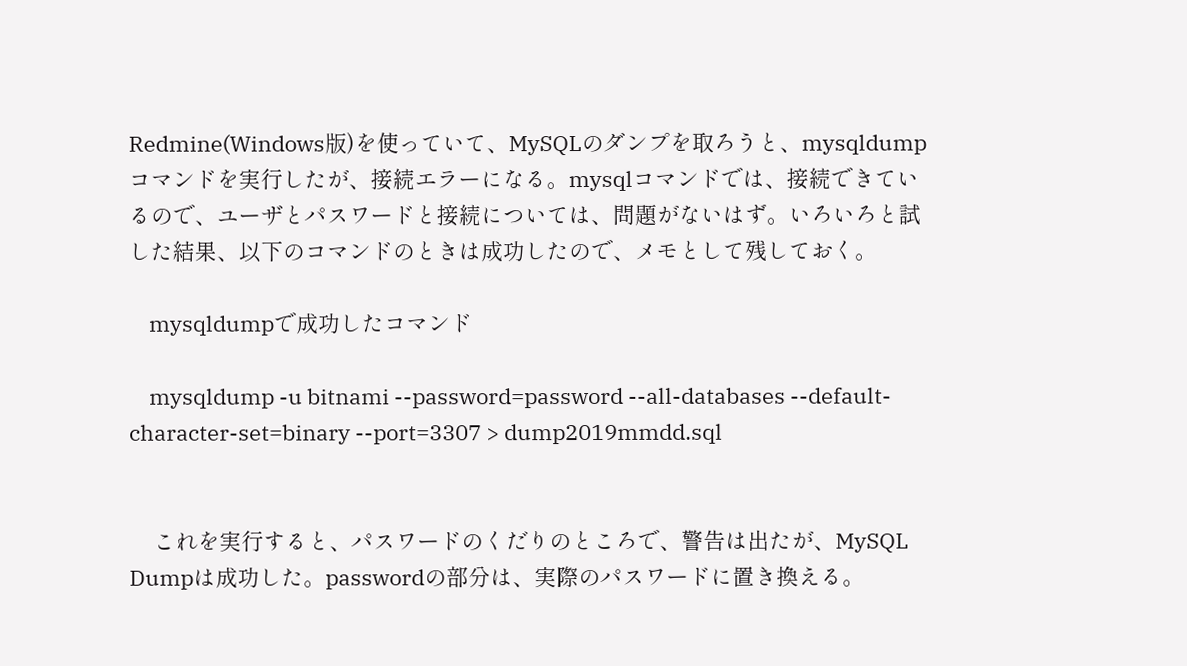Redmine(Windows版)を使っていて、MySQLのダンプを取ろうと、mysqldumpコマンドを実行したが、接続エラーになる。mysqlコマンドでは、接続できているので、ユーザとパスワードと接続については、問題がないはず。いろいろと試した結果、以下のコマンドのときは成功したので、メモとして残しておく。

    mysqldumpで成功したコマンド

    mysqldump -u bitnami --password=password --all-databases --default-character-set=binary --port=3307 > dump2019mmdd.sql


    これを実行すると、パスワードのくだりのところで、警告は出たが、MySQL Dumpは成功した。passwordの部分は、実際のパスワードに置き換える。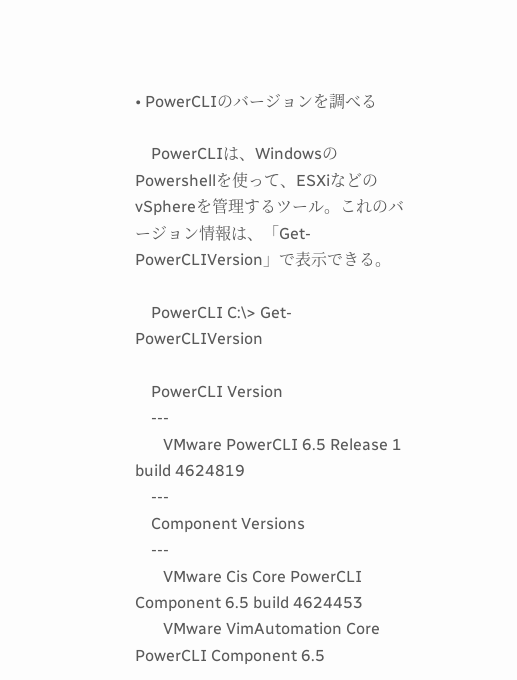• PowerCLIのバージョンを調べる

    PowerCLIは、WindowsのPowershellを使って、ESXiなどのvSphereを管理するツール。これのバージョン情報は、「Get-PowerCLIVersion」で表示できる。

    PowerCLI C:\> Get-PowerCLIVersion

    PowerCLI Version
    ---
       VMware PowerCLI 6.5 Release 1 build 4624819
    ---
    Component Versions
    ---
       VMware Cis Core PowerCLI Component 6.5 build 4624453
       VMware VimAutomation Core PowerCLI Component 6.5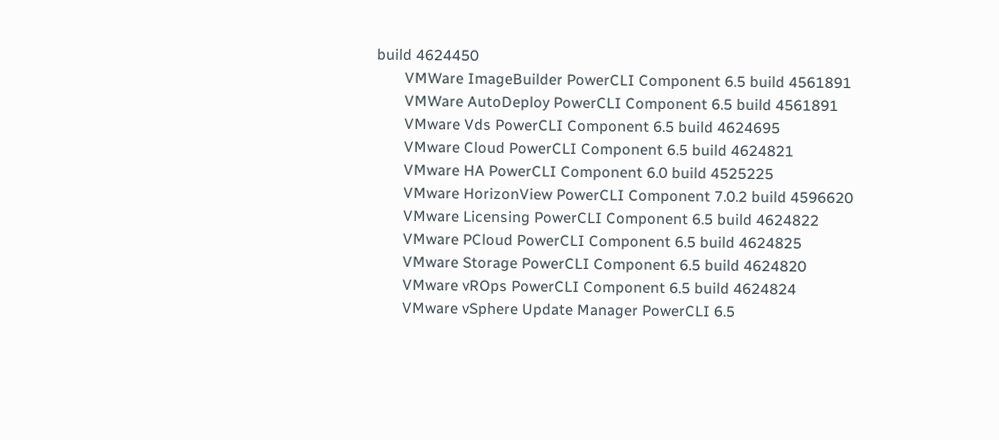build 4624450
       VMWare ImageBuilder PowerCLI Component 6.5 build 4561891
       VMWare AutoDeploy PowerCLI Component 6.5 build 4561891
       VMware Vds PowerCLI Component 6.5 build 4624695
       VMware Cloud PowerCLI Component 6.5 build 4624821
       VMware HA PowerCLI Component 6.0 build 4525225
       VMware HorizonView PowerCLI Component 7.0.2 build 4596620
       VMware Licensing PowerCLI Component 6.5 build 4624822
       VMware PCloud PowerCLI Component 6.5 build 4624825
       VMware Storage PowerCLI Component 6.5 build 4624820
       VMware vROps PowerCLI Component 6.5 build 4624824
       VMware vSphere Update Manager PowerCLI 6.5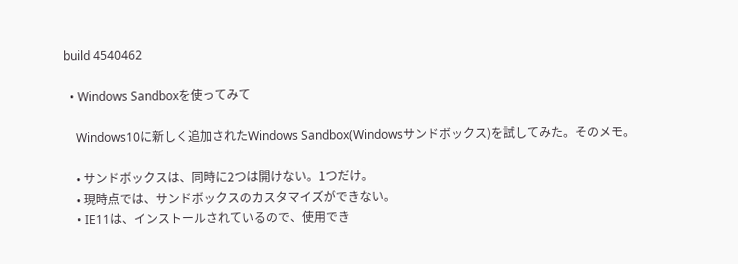build 4540462

  • Windows Sandboxを使ってみて

    Windows10に新しく追加されたWindows Sandbox(Windowsサンドボックス)を試してみた。そのメモ。

    • サンドボックスは、同時に2つは開けない。1つだけ。
    • 現時点では、サンドボックスのカスタマイズができない。
    • IE11は、インストールされているので、使用でき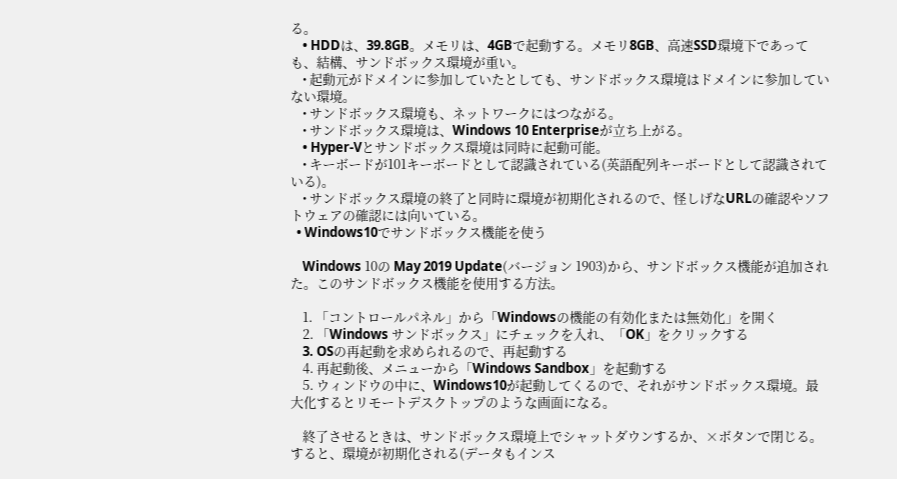る。
    • HDDは、39.8GB。メモリは、4GBで起動する。メモリ8GB、高速SSD環境下であっても、結構、サンドボックス環境が重い。
    • 起動元がドメインに参加していたとしても、サンドボックス環境はドメインに参加していない環境。
    • サンドボックス環境も、ネットワークにはつながる。
    • サンドボックス環境は、Windows 10 Enterpriseが立ち上がる。
    • Hyper-Vとサンドボックス環境は同時に起動可能。
    • キーボードが101キーボードとして認識されている(英語配列キーボードとして認識されている)。
    • サンドボックス環境の終了と同時に環境が初期化されるので、怪しげなURLの確認やソフトウェアの確認には向いている。
  • Windows10でサンドボックス機能を使う

    Windows 10の May 2019 Update(バージョン 1903)から、サンドボックス機能が追加された。このサンドボックス機能を使用する方法。

    1. 「コントロールパネル」から「Windowsの機能の有効化または無効化」を開く
    2. 「Windows サンドボックス」にチェックを入れ、「OK」をクリックする
    3. OSの再起動を求められるので、再起動する
    4. 再起動後、メニューから「Windows Sandbox」を起動する
    5. ウィンドウの中に、Windows10が起動してくるので、それがサンドボックス環境。最大化するとリモートデスクトップのような画面になる。

    終了させるときは、サンドボックス環境上でシャットダウンするか、×ボタンで閉じる。すると、環境が初期化される(データもインス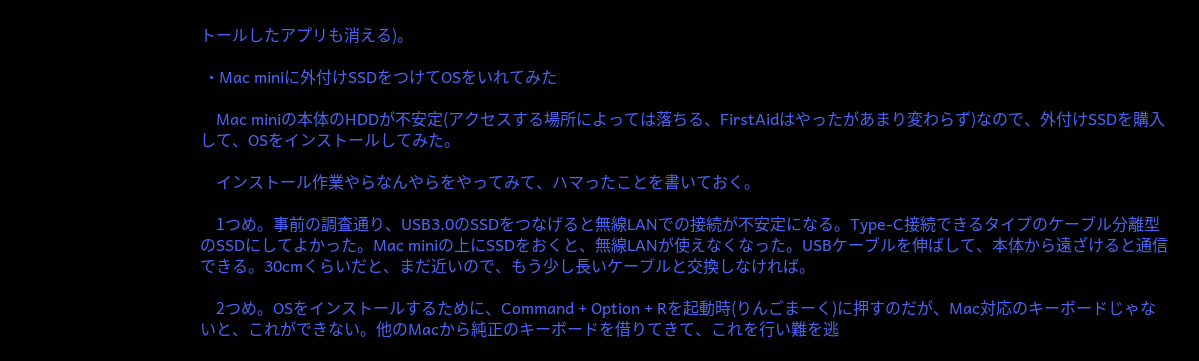トールしたアプリも消える)。

  • Mac miniに外付けSSDをつけてOSをいれてみた

    Mac miniの本体のHDDが不安定(アクセスする場所によっては落ちる、FirstAidはやったがあまり変わらず)なので、外付けSSDを購入して、OSをインストールしてみた。

    インストール作業やらなんやらをやってみて、ハマったことを書いておく。

    1つめ。事前の調査通り、USB3.0のSSDをつなげると無線LANでの接続が不安定になる。Type-C接続できるタイプのケーブル分離型のSSDにしてよかった。Mac miniの上にSSDをおくと、無線LANが使えなくなった。USBケーブルを伸ばして、本体から遠ざけると通信できる。30cmくらいだと、まだ近いので、もう少し長いケーブルと交換しなければ。

    2つめ。OSをインストールするために、Command + Option + Rを起動時(りんごまーく)に押すのだが、Mac対応のキーボードじゃないと、これができない。他のMacから純正のキーボードを借りてきて、これを行い難を逃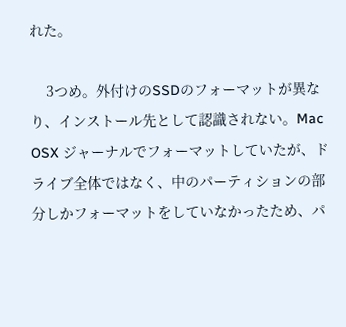れた。

    3つめ。外付けのSSDのフォーマットが異なり、インストール先として認識されない。Mac OSX ジャーナルでフォーマットしていたが、ドライブ全体ではなく、中のパーティションの部分しかフォーマットをしていなかったため、パ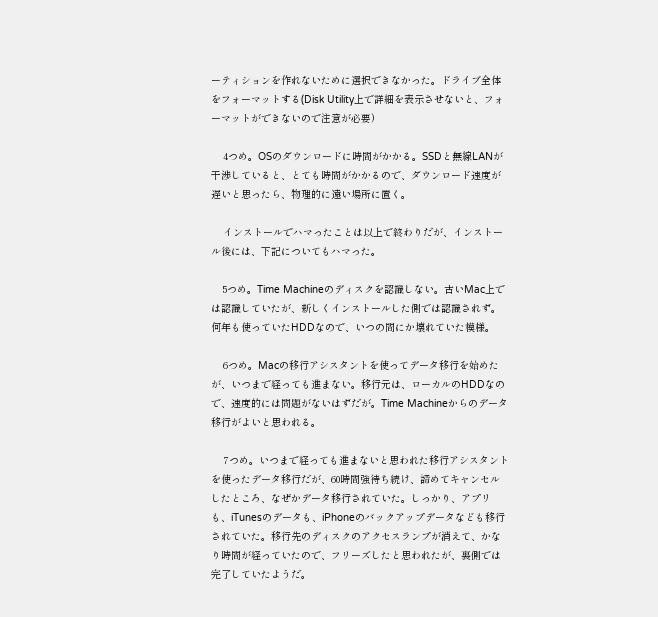ーティションを作れないために選択できなかった。ドライブ全体をフォーマットする(Disk Utility上で詳細を表示させないと、フォーマットができないので注意が必要)

    4つめ。OSのダウンロードに時間がかかる。SSDと無線LANが干渉していると、とても時間がかかるので、ダウンロード速度が遅いと思ったら、物理的に遠い場所に置く。

    インストールでハマったことは以上で終わりだが、インストール後には、下記についてもハマった。

    5つめ。Time Machineのディスクを認識しない。古いMac上では認識していたが、新しくインストールした側では認識されず。何年も使っていたHDDなので、いつの間にか壊れていた模様。

    6つめ。Macの移行アシスタントを使ってデータ移行を始めたが、いつまで経っても進まない。移行元は、ローカルのHDDなので、速度的には問題がないはずだが。Time Machineからのデータ移行がよいと思われる。

    7つめ。いつまで経っても進まないと思われた移行アシスタントを使ったデータ移行だが、60時間強待ち続け、諦めてキャンセルしたところ、なぜかデータ移行されていた。しっかり、アプリも、iTunesのデータも、iPhoneのバックアップデータなども移行されていた。移行先のディスクのアクセスランプが消えて、かなり時間が経っていたので、フリーズしたと思われたが、裏側では完了していたようだ。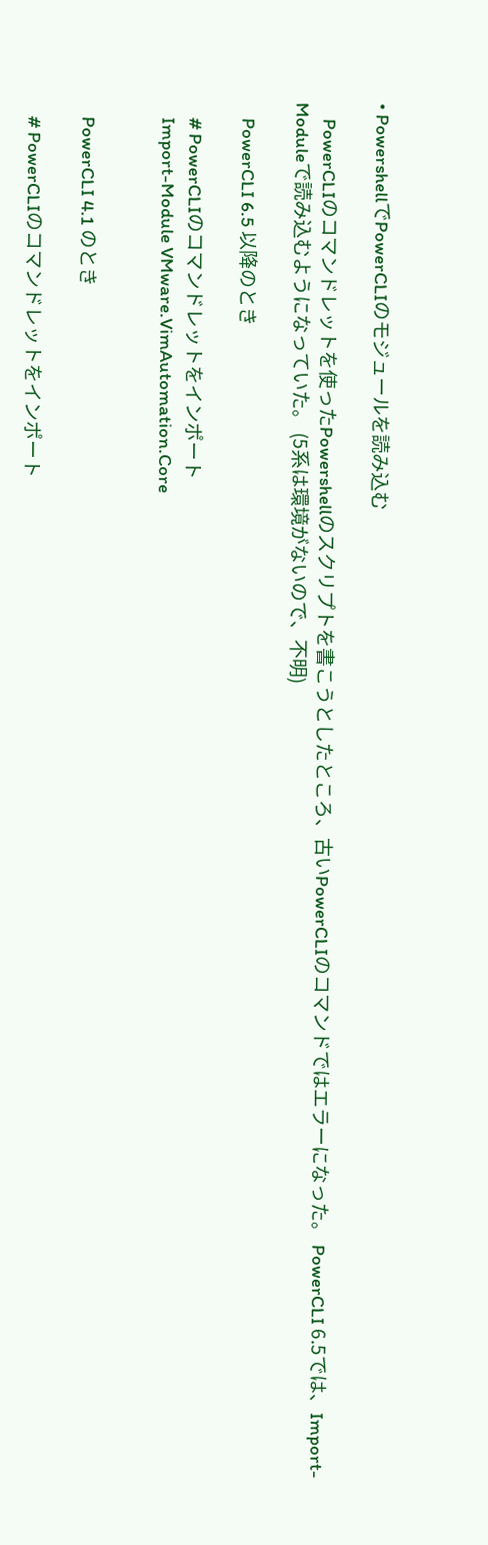• PowershellでPowerCLIのモジュールを読み込む

    PowerCLIのコマンドレットを使ったPowershellのスクリプトを書こうとしたところ、古いPowerCLIのコマンドではエラーになった。 PowerCLI 6.5では、Import-Moduleで読み込むようになっていた。 (5系は環境がないので、不明)

    PowerCLI 6.5 以降のとき

    # PowerCLIのコマンドレットをインポート
    Import-Module VMware.VimAutomation.Core


    PowerCLI 4.1 のとき

    # PowerCLIのコマンドレットをインポート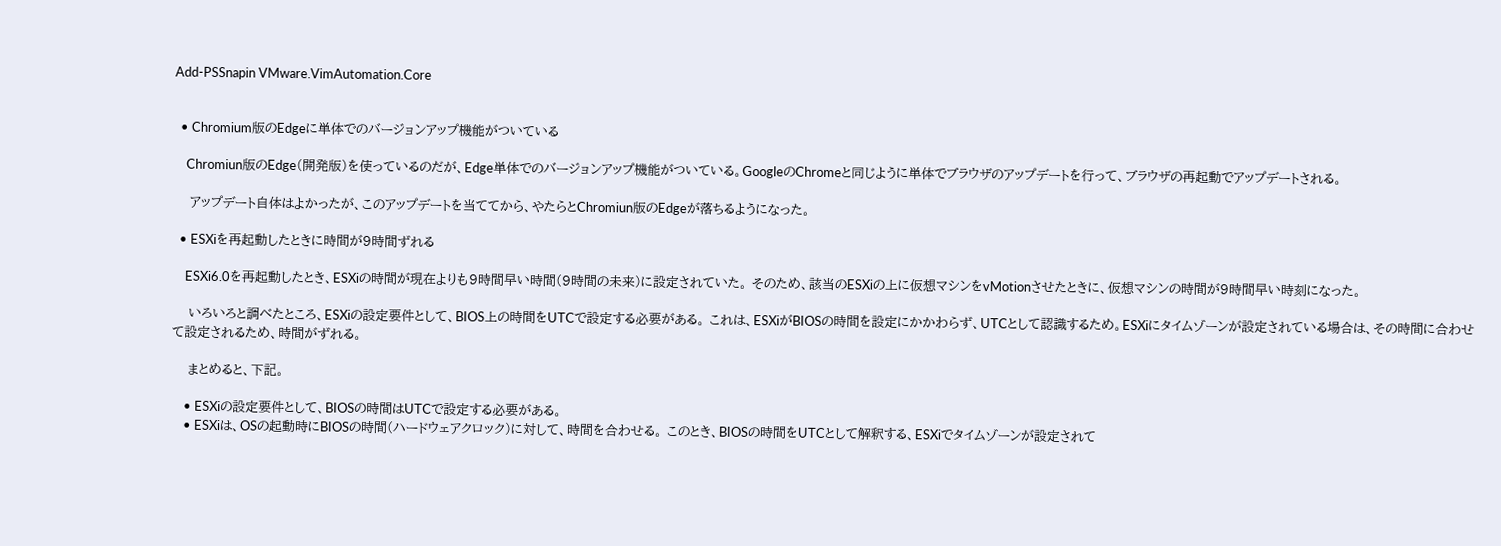Add-PSSnapin VMware.VimAutomation.Core


  • Chromium版のEdgeに単体でのバージョンアップ機能がついている

    Chromiun版のEdge(開発版)を使っているのだが、Edge単体でのバージョンアップ機能がついている。GoogleのChromeと同じように単体でブラウザのアップデートを行って、ブラウザの再起動でアップデートされる。

    アップデート自体はよかったが、このアップデートを当ててから、やたらとChromiun版のEdgeが落ちるようになった。

  • ESXiを再起動したときに時間が9時間ずれる

    ESXi6.0を再起動したとき、ESXiの時間が現在よりも9時間早い時間(9時間の未来)に設定されていた。 そのため、該当のESXiの上に仮想マシンをvMotionさせたときに、仮想マシンの時間が9時間早い時刻になった。

    いろいろと調べたところ、ESXiの設定要件として、BIOS上の時間をUTCで設定する必要がある。 これは、ESXiがBIOSの時間を設定にかかわらず、UTCとして認識するため。ESXiにタイムゾーンが設定されている場合は、その時間に合わせて設定されるため、時間がずれる。

    まとめると、下記。

    • ESXiの設定要件として、BIOSの時間はUTCで設定する必要がある。
    • ESXiは、OSの起動時にBIOSの時間(ハードウェアクロック)に対して、時間を合わせる。 このとき、BIOSの時間をUTCとして解釈する、ESXiでタイムゾーンが設定されて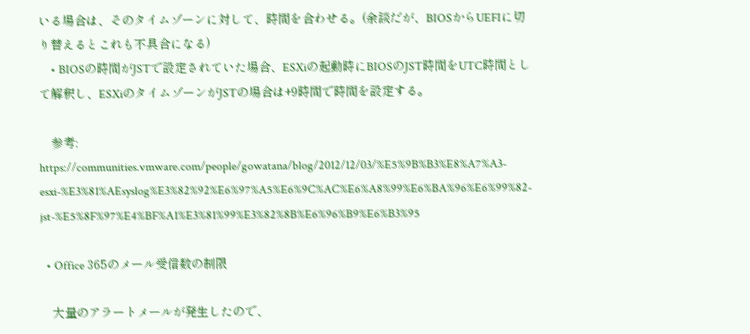いる場合は、そのタイムゾーンに対して、時間を合わせる。(余談だが、BIOSからUEFIに切り替えるとこれも不具合になる)
    • BIOSの時間がJSTで設定されていた場合、ESXiの起動時にBIOSのJST時間をUTC時間として解釈し、ESXiのタイムゾーンがJSTの場合は+9時間で時間を設定する。

    参考: https://communities.vmware.com/people/gowatana/blog/2012/12/03/%E5%9B%B3%E8%A7%A3-esxi-%E3%81%AEsyslog%E3%82%92%E6%97%A5%E6%9C%AC%E6%A8%99%E6%BA%96%E6%99%82-jst-%E5%8F%97%E4%BF%A1%E3%81%99%E3%82%8B%E6%96%B9%E6%B3%95

  • Office 365のメール受信数の制限

    大量のアラートメールが発生したので、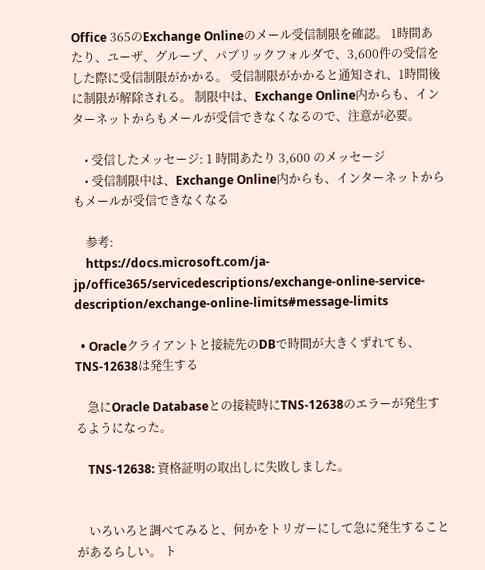Office 365のExchange Onlineのメール受信制限を確認。 1時間あたり、ユーザ、グループ、パブリックフォルダで、3,600件の受信をした際に受信制限がかかる。 受信制限がかかると通知され、1時間後に制限が解除される。 制限中は、Exchange Online内からも、インターネットからもメールが受信できなくなるので、注意が必要。

    • 受信したメッセージ: 1 時間あたり 3,600 のメッセージ
    • 受信制限中は、Exchange Online内からも、インターネットからもメールが受信できなくなる

    参考:
    https://docs.microsoft.com/ja-jp/office365/servicedescriptions/exchange-online-service-description/exchange-online-limits#message-limits

  • Oracleクライアントと接続先のDBで時間が大きくずれても、TNS-12638は発生する

    急にOracle Databaseとの接続時にTNS-12638のエラーが発生するようになった。

    TNS-12638: 資格証明の取出しに失敗しました。


    いろいろと調べてみると、何かをトリガーにして急に発生することがあるらしい。 ト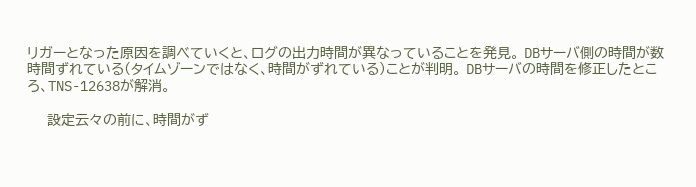リガーとなった原因を調べていくと、ログの出力時間が異なっていることを発見。 DBサーバ側の時間が数時間ずれている(タイムゾーンではなく、時間がずれている)ことが判明。 DBサーバの時間を修正したところ、TNS-12638が解消。

    設定云々の前に、時間がず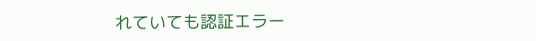れていても認証エラー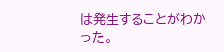は発生することがわかった。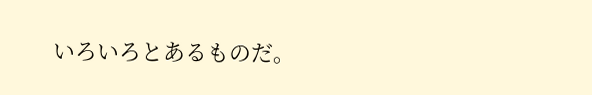いろいろとあるものだ。